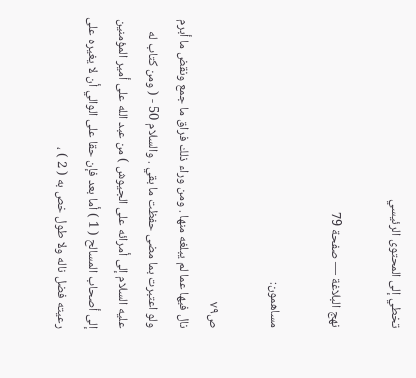تخطي إلى المحتوى الرئيسي

نهج البلاغة — صفحة 79

مساهمون:

ص٧٩
نال فيها عما لم يبلغه منها . ومن وراء ذلك فراق ما جمع ونقض ما أبرم ولو اعتبرت بما مضى حفظت ما بقي . والسلام 50 - ( ومن كتاب له عليه السلام إلى أمرائه على الجيوش ) من عبد الله على أمير المؤمنين إلى أصحاب المسالح ( 1 ) أما بعد فإن حقا على الوالي أن لا يغيره على رعيته فضل ناله ولا طول خص به ( 2 ) ،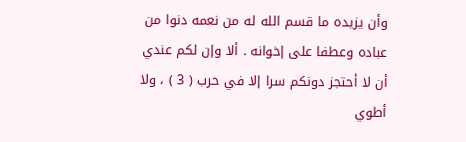وأن يزيده ما قسم الله له من نعمه دنوا من عباده وعطفا على إخوانه . ألا وإن لكم عندي أن لا أحتجز دونكم سرا إلا في حرب ( 3 ) ، ولا أطوي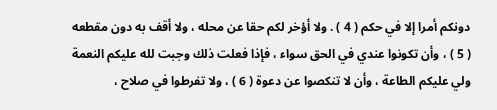دونكم أمرا إلا في حكم ( 4 ) . ولا أؤخر لكم حقا عن محله ، ولا أقف به دون مقطعه ( 5 ) ، وأن تكونوا عندي في الحق سواء ، فإذا فعلت ذلك وجبت لله عليكم النعمة ولي عليكم الطاعة ، وأن لا تنكصوا عن دعوة ( 6 ) ، ولا تفرطوا في صلاح ،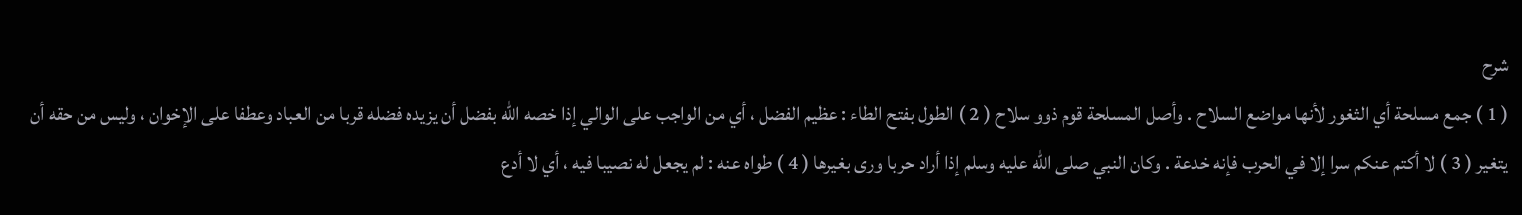شرح
( 1 ) جمع مسلحة أي الثغور لأنها مواضع السلاح . وأصل المسلحة قوم ذوو سلاح ( 2 ) الطول بفتح الطاء : عظيم الفضل ، أي من الواجب على الوالي إذا خصه الله بفضل أن يزيده فضله قربا من العباد وعطفا على الإخوان ، وليس من حقه أن يتغير ( 3 ) لا أكتم عنكم سرا إلا في الحرب فإنه خدعة . وكان النبي صلى الله عليه وسلم إذا أراد حربا ورى بغيرها ( 4 ) طواه عنه : لم يجعل له نصيبا فيه ، أي لا أدع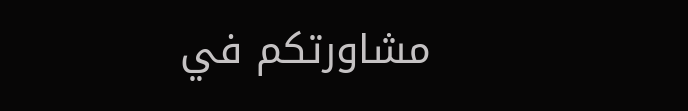مشاورتكم في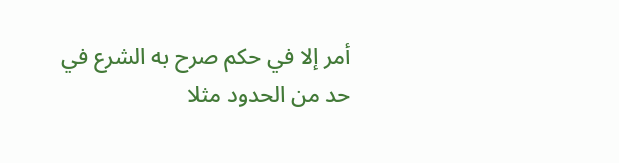أمر إلا في حكم صرح به الشرع في حد من الحدود مثلا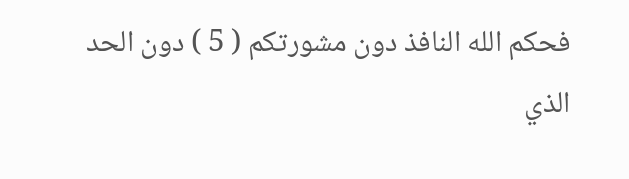فحكم الله النافذ دون مشورتكم ( 5 ) دون الحد الذي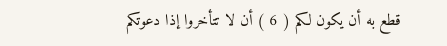قطع به أن يكون لكم ( 6 ) أن لا تتأخروا إذا دعوتكم